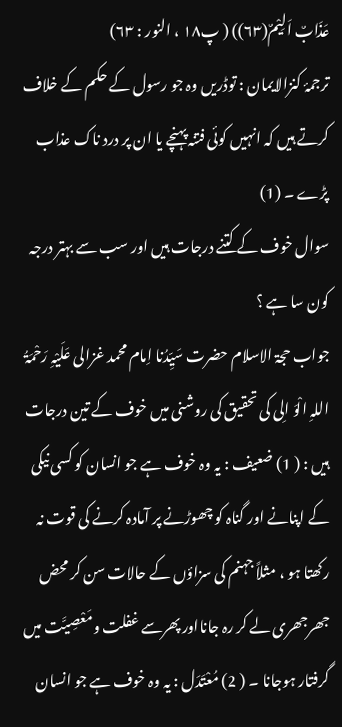عَذَابٌ اَلِیْمٌ(۶۳)) ( پ۱۸ ، النور : ۶۳)
ترجمۂ کنزالایمان : توڈریں وہ جو رسول کے حکم کے خلاف کرتے ہیں کہ انہیں کوئی فتنہ پہنچے یا ان پر درد ناک عذاب پڑے ۔ (1)
سوال خوف کے کتنے درجات ہیں اور سب سے بہتر درجہ کون سا ہے ؟
جواب حجۃ الاسلام حضرت سَیِّدُنا اِمام محمد غزالی عَلَیْہِ رَحْمَۃُ اللہِ الْوَ الِی کی تحقیق کی روشنی میں خوف کے تین درجات ہیں : ( 1) ضعیف : یہ وہ خوف ہے جو انسان کو کسی نیکی کے اپنانے اور گناہ کو چھوڑنے پر آمادہ کرنے کی قوت نہ رکھتا ہو ، مثلاً جہنم کی سزاؤں کے حالات سن کر محض جھرجھری لے کر رہ جانااور پھرسے غفلت ومَعْصِیَّت میں گرفتار ہوجانا ۔ ( 2) مُعْتَدَل : یہ وہ خوف ہے جو انسان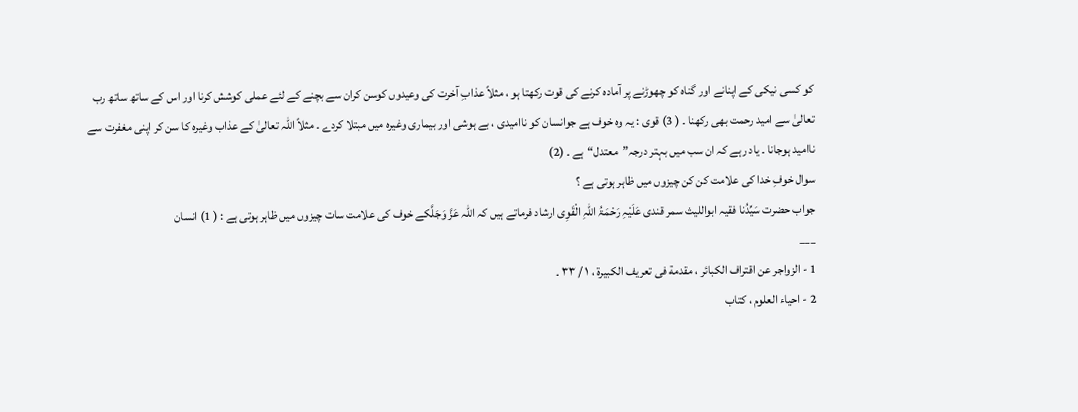کو کسی نیکی کے اپنانے اور گناہ کو چھوڑنے پر آمادہ کرنے کی قوت رکھتا ہو ، مثلاً عذابِ آخرت کی وعیدوں کوسن کران سے بچنے کے لئے عملی کوشش کرنا اور اس کے ساتھ ساتھ رب تعالیٰ سے امید رحمت بھی رکھنا ۔ ( 3) قوی : یہ وہ خوف ہے جوانسان کو ناامیدی ، بے ہوشی اور بیماری وغیرہ میں مبتلا کردے ۔ مثلاً اللہ تعالیٰ کے عذاب وغیرہ کا سن کر اپنی مغفرت سے ناامید ہوجانا ۔ یاد رہے کہ ان سب میں بہتر درجہ”معتدل“ہے ۔ (2)
سوال خوفِ خدا کی علامت کن کن چیزوں میں ظاہر ہوتی ہے ؟
جواب حضرت سَیِّدُنا فقیہ ابواللیث سمر قندی عَلَیْہِ رَحْمَۃُ اللہِ الْقَوِی ارشاد فرماتے ہیں کہ اللہ عَزَّ وَجَلَّکے خوف کی علامت سات چیزوں میں ظاہر ہوتی ہے : ( 1) انسان
___
1 - الزواجر عن اقتراف الکبائر ، مقدمة فی تعریف الکبیرة ، ۱ / ۳۳ ۔
2 - احیاء العلوم ، کتاب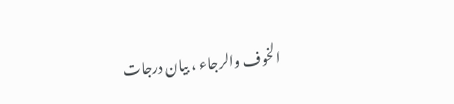الخوف والرجاء ، بیان درجات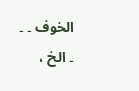الخوف ۔ ۔ ۔ الخ ،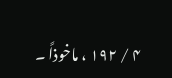۴ / ۱۹۲ ، ماخوذاً ۔